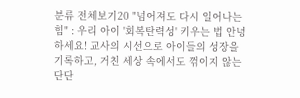분류 전체보기20 "넘어져도 다시 일어나는 힘" : 우리 아이 '회복탄력성' 키우는 법 안녕하세요! 교사의 시선으로 아이들의 성장을 기록하고, 거친 세상 속에서도 꺾이지 않는 단단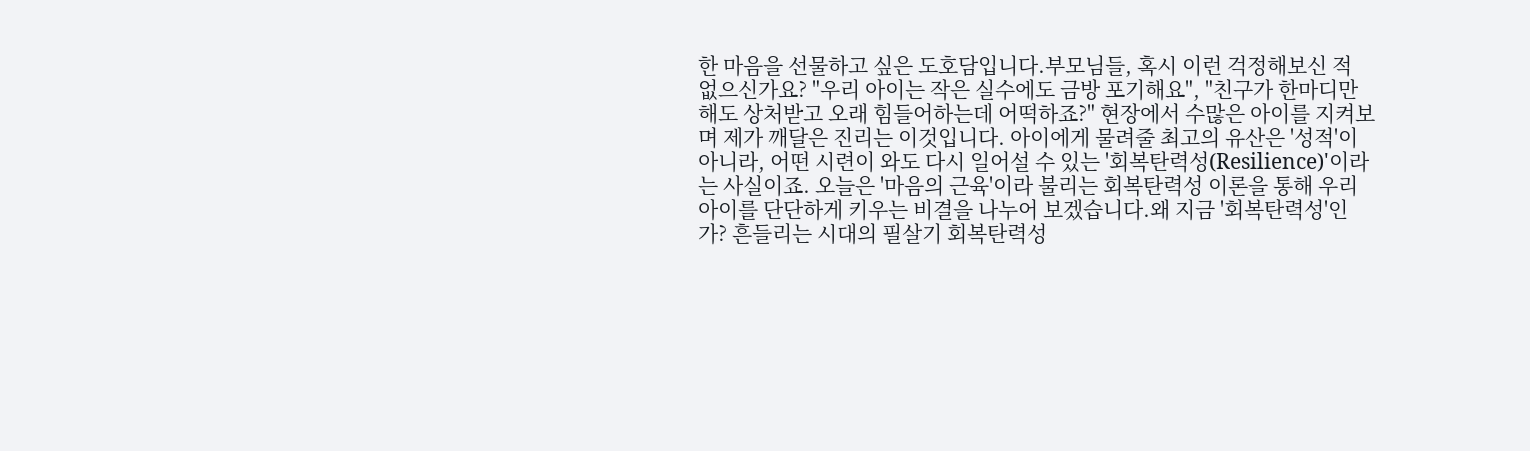한 마음을 선물하고 싶은 도호담입니다.부모님들, 혹시 이런 걱정해보신 적 없으신가요? "우리 아이는 작은 실수에도 금방 포기해요", "친구가 한마디만 해도 상처받고 오래 힘들어하는데 어떡하죠?" 현장에서 수많은 아이를 지켜보며 제가 깨달은 진리는 이것입니다. 아이에게 물려줄 최고의 유산은 '성적'이 아니라, 어떤 시련이 와도 다시 일어설 수 있는 '회복탄력성(Resilience)'이라는 사실이죠. 오늘은 '마음의 근육'이라 불리는 회복탄력성 이론을 통해 우리 아이를 단단하게 키우는 비결을 나누어 보겠습니다.왜 지금 '회복탄력성'인가? 흔들리는 시대의 필살기 회복탄력성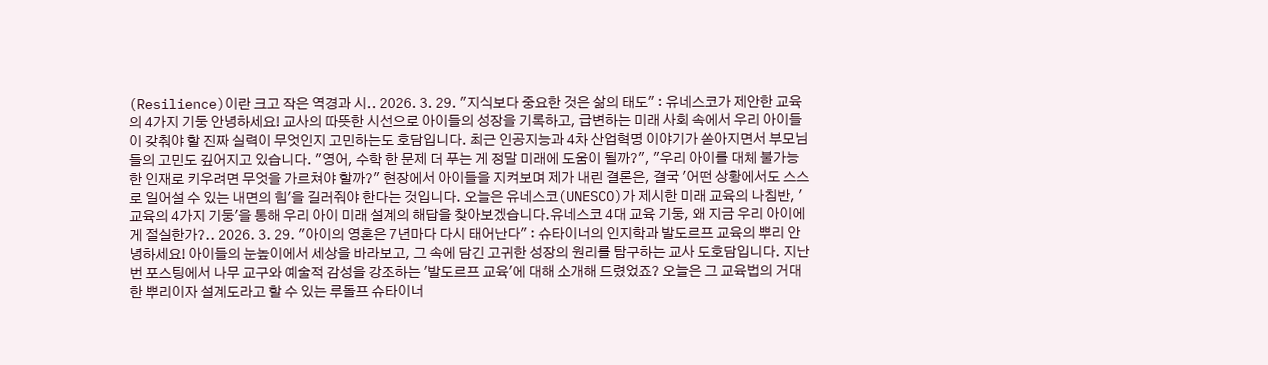(Resilience)이란 크고 작은 역경과 시.. 2026. 3. 29. "지식보다 중요한 것은 삶의 태도" : 유네스코가 제안한 교육의 4가지 기둥 안녕하세요! 교사의 따뜻한 시선으로 아이들의 성장을 기록하고, 급변하는 미래 사회 속에서 우리 아이들이 갖춰야 할 진짜 실력이 무엇인지 고민하는도 호담입니다. 최근 인공지능과 4차 산업혁명 이야기가 쏟아지면서 부모님들의 고민도 깊어지고 있습니다. "영어, 수학 한 문제 더 푸는 게 정말 미래에 도움이 될까?", "우리 아이를 대체 불가능한 인재로 키우려면 무엇을 가르쳐야 할까?" 현장에서 아이들을 지켜보며 제가 내린 결론은, 결국 '어떤 상황에서도 스스로 일어설 수 있는 내면의 힘'을 길러줘야 한다는 것입니다. 오늘은 유네스코(UNESCO)가 제시한 미래 교육의 나침반, '교육의 4가지 기둥'을 통해 우리 아이 미래 설계의 해답을 찾아보겠습니다.유네스코 4대 교육 기둥, 왜 지금 우리 아이에게 절실한가?.. 2026. 3. 29. "아이의 영혼은 7년마다 다시 태어난다" : 슈타이너의 인지학과 발도르프 교육의 뿌리 안녕하세요! 아이들의 눈높이에서 세상을 바라보고, 그 속에 담긴 고귀한 성장의 원리를 탐구하는 교사 도호담입니다. 지난번 포스팅에서 나무 교구와 예술적 감성을 강조하는 '발도르프 교육'에 대해 소개해 드렸었죠? 오늘은 그 교육법의 거대한 뿌리이자 설계도라고 할 수 있는 루돌프 슈타이너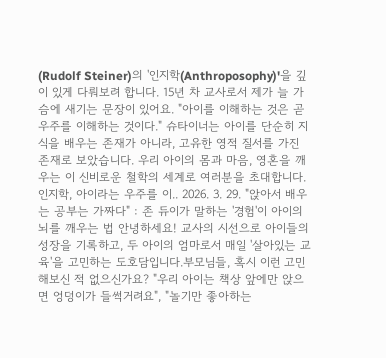(Rudolf Steiner)의 '인지학(Anthroposophy)'을 깊이 있게 다뤄보려 합니다. 15년 차 교사로서 제가 늘 가슴에 새기는 문장이 있어요. "아이를 이해하는 것은 곧 우주를 이해하는 것이다." 슈타이너는 아이를 단순히 지식을 배우는 존재가 아니라, 고유한 영적 질서를 가진 존재로 보았습니다. 우리 아이의 몸과 마음, 영혼을 깨우는 이 신비로운 철학의 세계로 여러분을 초대합니다.인지학, 아이라는 우주를 이.. 2026. 3. 29. "앉아서 배우는 공부는 가짜다" : 존 듀이가 말하는 '경험'이 아이의 뇌를 깨우는 법 안녕하세요! 교사의 시선으로 아이들의 성장을 기록하고, 두 아이의 엄마로서 매일 '살아있는 교육'을 고민하는 도호담입니다.부모님들, 혹시 이런 고민해보신 적 없으신가요? "우리 아이는 책상 앞에만 앉으면 엉덩이가 들썩거려요", "놀기만 좋아하는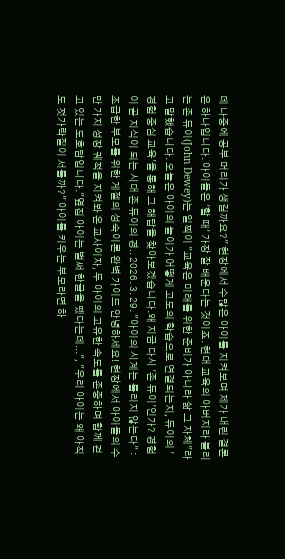데 나중에 공부 머리가 생길까요?" 현장에서 수많은 아이를 지켜보며 제가 내린 결론은 하나입니다. 아이들은 '할 때' 가장 잘 배운다는 것이죠. 현대 교육의 아버지라 불리는 존 듀이(John Dewey)는 일찍이 "교육은 미래를 위한 준비가 아니라 삶 그 자체"라고 말했습니다. 오늘은 아이의 놀이가 어떻게 고도의 학습으로 연결되는지, 듀이의 '경험 중심 교육'을 통해 그 해답을 찾아보겠습니다.왜 지금 다시 '존 듀이'인가? 경험이 곧 지식이 되는 시대 존 듀이의 경.. 2026. 3. 29. "아이의 시계는 틀리지 않는다" : 조급한 부모를 위한 게젤의 성숙이론 완벽 가이드 안녕하세요! 현장에서 아이들의 수만 가지 성장 궤적을 지켜봐 온 교사이자, 두 아이의 고유한 속도를 존중하며 함께 걷고 있는 도호담입니다."옆집 아이는 벌써 한글을 뗐다는데...", "우리 아이는 왜 아직도 젓가락질이 서툴까?" 아이를 키우는 부모라면 하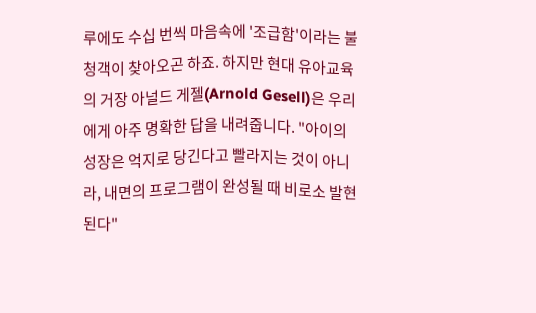루에도 수십 번씩 마음속에 '조급함'이라는 불청객이 찾아오곤 하죠. 하지만 현대 유아교육의 거장 아널드 게젤(Arnold Gesell)은 우리에게 아주 명확한 답을 내려줍니다. "아이의 성장은 억지로 당긴다고 빨라지는 것이 아니라, 내면의 프로그램이 완성될 때 비로소 발현된다"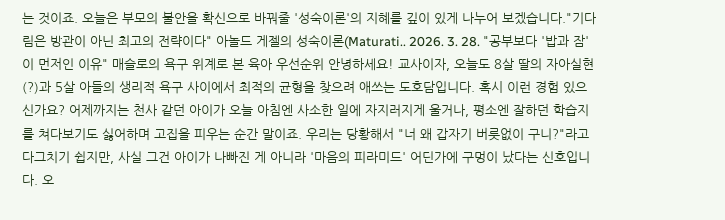는 것이죠. 오늘은 부모의 불안을 확신으로 바꿔줄 '성숙이론'의 지혜를 깊이 있게 나누어 보겠습니다."기다림은 방관이 아닌 최고의 전략이다" 아놀드 게젤의 성숙이론(Maturati.. 2026. 3. 28. "공부보다 '밥과 잠'이 먼저인 이유" 매슬로의 욕구 위계로 본 육아 우선순위 안녕하세요! 교사이자, 오늘도 8살 딸의 자아실현(?)과 5살 아들의 생리적 욕구 사이에서 최적의 균형을 찾으려 애쓰는 도호담입니다. 혹시 이런 경험 있으신가요? 어제까지는 천사 같던 아이가 오늘 아침엔 사소한 일에 자지러지게 울거나, 평소엔 잘하던 학습지를 쳐다보기도 싫어하며 고집을 피우는 순간 말이죠. 우리는 당황해서 "너 왜 갑자기 버릇없이 구니?"라고 다그치기 쉽지만, 사실 그건 아이가 나빠진 게 아니라 '마음의 피라미드' 어딘가에 구멍이 났다는 신호입니다. 오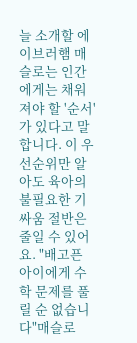늘 소개할 에이브러햄 매슬로는 인간에게는 채워져야 할 '순서'가 있다고 말합니다. 이 우선순위만 알아도 육아의 불필요한 기싸움 절반은 줄일 수 있어요. "배고픈 아이에게 수학 문제를 풀릴 순 없습니다"매슬로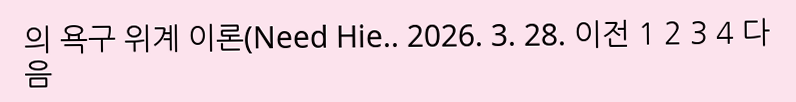의 욕구 위계 이론(Need Hie.. 2026. 3. 28. 이전 1 2 3 4 다음